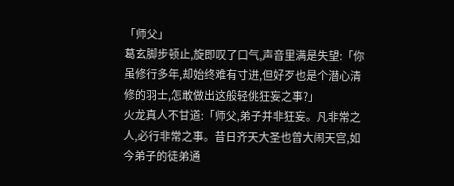「师父」
葛玄脚步顿止,旋即叹了口气,声音里满是失望:「你虽修行多年,却始终难有寸进,但好歹也是个潜心清修的羽士,怎敢做出这般轻佻狂妄之事?」
火龙真人不甘道:「师父,弟子并非狂妄。凡非常之人,必行非常之事。昔日齐天大圣也曾大闹天宫,如今弟子的徒弟通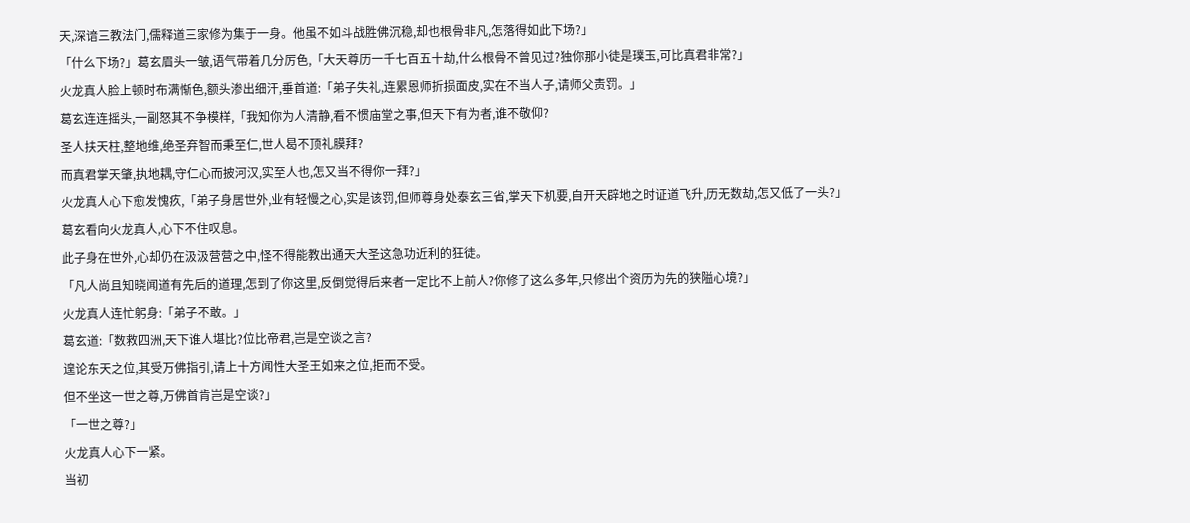天,深谙三教法门,儒释道三家修为集于一身。他虽不如斗战胜佛沉稳,却也根骨非凡,怎落得如此下场?」
「什么下场?」葛玄眉头一皱,语气带着几分厉色,「大天尊历一千七百五十劫,什么根骨不曾见过?独你那小徒是璞玉,可比真君非常?」
火龙真人脸上顿时布满惭色,额头渗出细汗,垂首道:「弟子失礼,连累恩师折损面皮,实在不当人子,请师父责罚。」
葛玄连连摇头,一副怒其不争模样,「我知你为人清静,看不惯庙堂之事,但天下有为者,谁不敬仰?
圣人扶天柱,整地维,绝圣弃智而秉至仁,世人曷不顶礼膜拜?
而真君掌天肇,执地耦,守仁心而披河汉,实至人也,怎又当不得你一拜?」
火龙真人心下愈发愧疚,「弟子身居世外,业有轻慢之心,实是该罚,但师尊身处泰玄三省,掌天下机要,自开天辟地之时证道飞升,历无数劫,怎又低了一头?」
葛玄看向火龙真人,心下不住叹息。
此子身在世外,心却仍在汲汲营营之中,怪不得能教出通天大圣这急功近利的狂徒。
「凡人尚且知晓闻道有先后的道理,怎到了你这里,反倒觉得后来者一定比不上前人?你修了这么多年,只修出个资历为先的狭隘心境?」
火龙真人连忙躬身:「弟子不敢。」
葛玄道:「数救四洲,天下谁人堪比?位比帝君,岂是空谈之言?
遑论东天之位,其受万佛指引,请上十方闻性大圣王如来之位,拒而不受。
但不坐这一世之尊,万佛首肯岂是空谈?」
「一世之尊?」
火龙真人心下一紧。
当初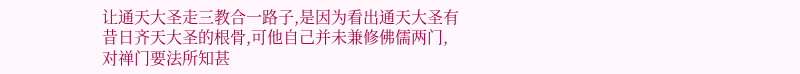让通天大圣走三教合一路子,是因为看出通天大圣有昔日齐天大圣的根骨,可他自己并未兼修佛儒两门,对禅门要法所知甚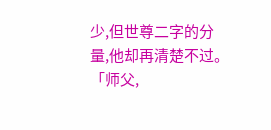少,但世尊二字的分量,他却再清楚不过。
「师父,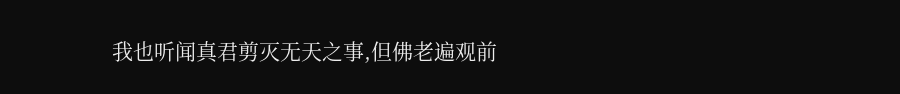我也听闻真君剪灭无天之事,但佛老遍观前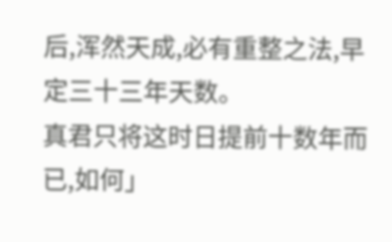后,浑然天成,必有重整之法,早定三十三年天数。
真君只将这时日提前十数年而已,如何」